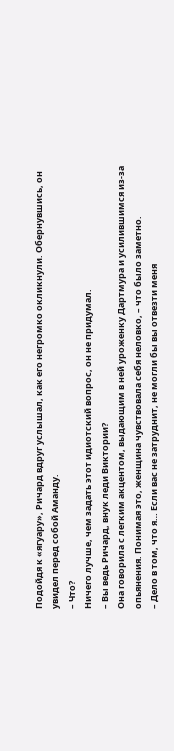Подойдя к «ягуару», Ричард вдруг услышал, как его негромко окликнули. Обернувшись, он увидел перед собой Аманду.
– Что?
Ничего лучше, чем задать этот идиотский вопрос, он не придумал.
– Вы ведь Ричард, внук леди Виктории?
Она говорила с легким акцентом, выдающим в ней уроженку Дартмура и усилившимся из-за опьянения. Понимая это, женщина чувствовала себя неловко, – что было заметно.
– Дело в том, что я… Если вас не затруднит, не могли бы вы отвезти меня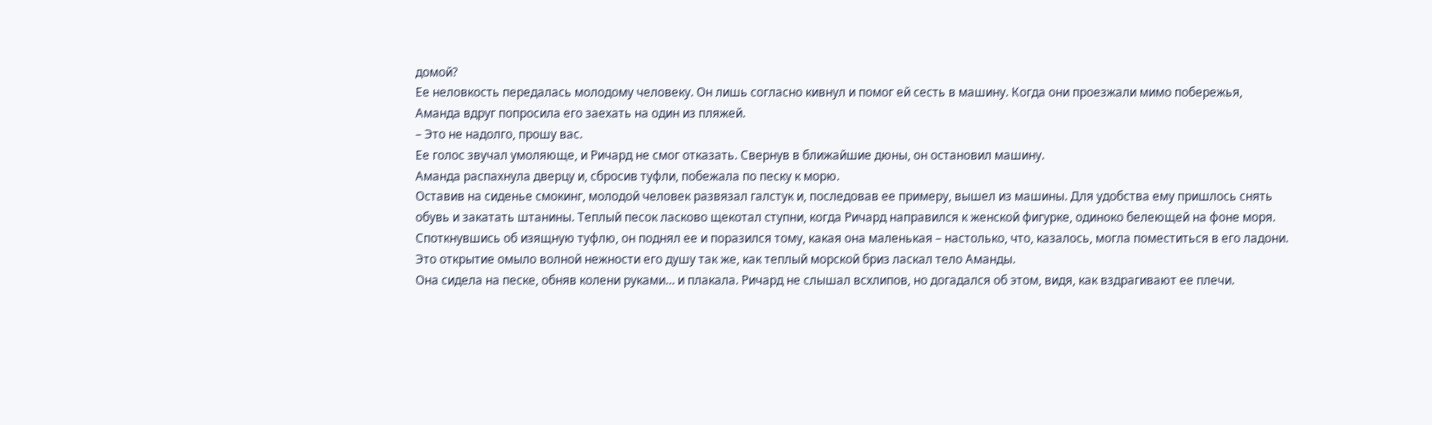домой?
Ее неловкость передалась молодому человеку. Он лишь согласно кивнул и помог ей сесть в машину. Когда они проезжали мимо побережья, Аманда вдруг попросила его заехать на один из пляжей.
– Это не надолго, прошу вас.
Ее голос звучал умоляюще, и Ричард не смог отказать. Свернув в ближайшие дюны, он остановил машину.
Аманда распахнула дверцу и, сбросив туфли, побежала по песку к морю.
Оставив на сиденье смокинг, молодой человек развязал галстук и, последовав ее примеру, вышел из машины. Для удобства ему пришлось снять обувь и закатать штанины. Теплый песок ласково щекотал ступни, когда Ричард направился к женской фигурке, одиноко белеющей на фоне моря.
Споткнувшись об изящную туфлю, он поднял ее и поразился тому, какая она маленькая – настолько, что, казалось, могла поместиться в его ладони. Это открытие омыло волной нежности его душу так же, как теплый морской бриз ласкал тело Аманды.
Она сидела на песке, обняв колени руками… и плакала. Ричард не слышал всхлипов, но догадался об этом, видя, как вздрагивают ее плечи.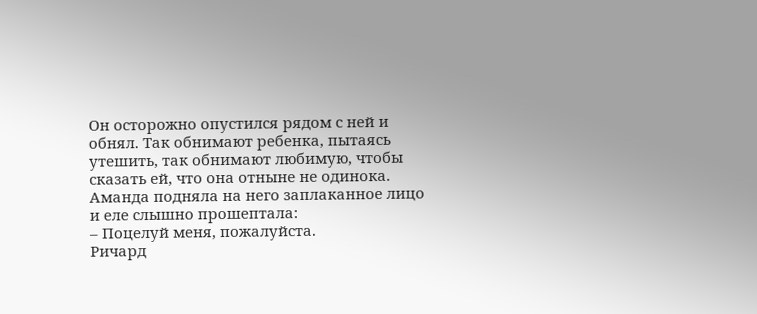Он осторожно опустился рядом с ней и обнял. Так обнимают ребенка, пытаясь утешить, так обнимают любимую, чтобы сказать ей, что она отныне не одинока.
Аманда подняла на него заплаканное лицо и еле слышно прошептала:
– Поцелуй меня, пожалуйста.
Ричард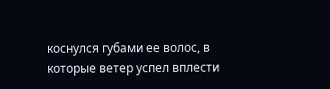коснулся губами ее волос, в которые ветер успел вплести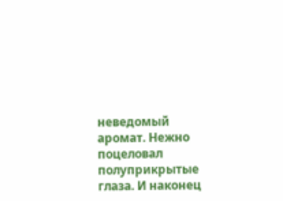неведомый аромат. Нежно поцеловал полуприкрытые глаза. И наконец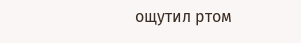ощутил ртом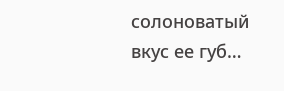солоноватый вкус ее губ…